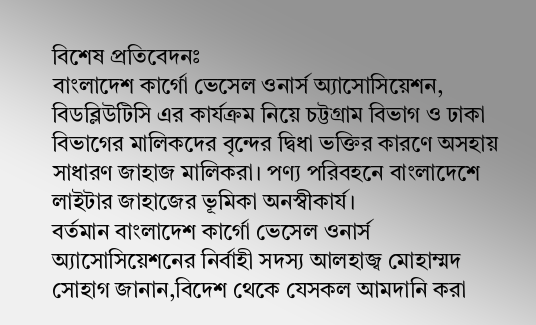বিশেষ প্রতিবেদনঃ
বাংলাদেশ কার্গো ভেসেল ওনার্স অ্যাসোসিয়েশন, বিডব্লিউটিসি এর কার্যক্রম নিয়ে চট্টগ্রাম বিভাগ ও ঢাকা বিভাগের মালিকদের বৃন্দের দ্বিধা ভক্তির কারণে অসহায় সাধারণ জাহাজ মালিকরা। পণ্য পরিবহনে বাংলাদেশে লাইটার জাহাজের ভূমিকা অনস্বীকার্য।
বর্তমান বাংলাদেশ কার্গো ভেসেল ওনার্স অ্যাসোসিয়েশনের নির্বাহী সদস্য আলহাজ্ব মোহাম্মদ সোহাগ জানান,বিদেশ থেকে যেসকল আমদানি করা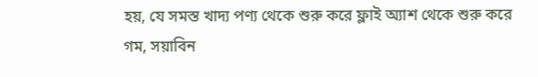হয়, যে সমস্ত খাদ্য পণ্য থেকে শুরু করে ফ্লাই অ্যাশ থেকে শুরু করে গম, সয়াবিন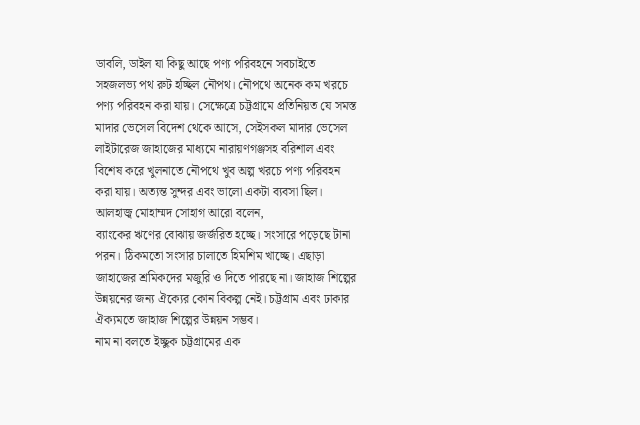ডাবলি, ডাইল যা কিছু আছে পণ্য পরিবহনে সবচাইতে সহজলভ্য পথ রুট হচ্ছিল নৌপথ। নৌপথে অনেক কম খরচে পণ্য পরিবহন করা যায়। সেক্ষেত্রে চট্টগ্রামে প্রতিনিয়ত যে সমস্ত মাদার ভেসেল বিদেশ থেকে আসে, সেইসকল মাদার ভেসেল লাইটারেজ জাহাজের মাধ্যমে নারায়ণগঞ্জসহ বরিশাল এবং বিশেষ করে খুলনাতে নৌপথে খুব অল্প খরচে পণ্য পরিবহন করা যায়। অত্যন্ত সুন্দর এবং ভালো একটা ব্যবসা ছিল। আলহাজ্ব মোহাম্মদ সোহাগ আরো বলেন,
ব্যাংকের ঋণের বোঝায় জর্জরিত হচ্ছে। সংসারে পড়েছে টানা পরন। ঠিকমতো সংসার চালাতে হিমশিম খাচ্ছে। এছাড়া জাহাজের শ্রমিকদের মজুরি ও দিতে পারছে না। জাহাজ শিল্পের উন্নয়নের জন্য ঐক্যের কোন বিকল্প নেই। চট্টগ্রাম এবং ঢাকার ঐক্যমতে জাহাজ শিল্পের উন্নয়ন সম্ভব।
নাম না বলতে ইচ্ছুক চট্টগ্রামের এক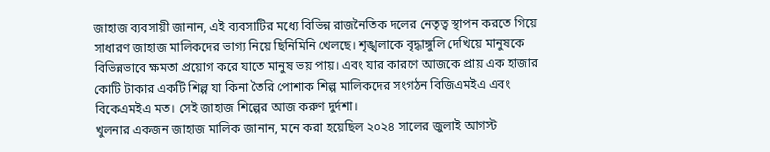জাহাজ ব্যবসায়ী জানান, এই ব্যবসাটির মধ্যে বিভিন্ন রাজনৈতিক দলের নেতৃত্ব স্থাপন করতে গিয়ে সাধারণ জাহাজ মালিকদের ভাগ্য নিয়ে ছিনিমিনি খেলছে। শৃঙ্খলাকে বৃদ্ধাঙ্গুলি দেখিয়ে মানুষকে বিভিন্নভাবে ক্ষমতা প্রয়োগ করে যাতে মানুষ ভয় পায়। এবং যার কারণে আজকে প্রায় এক হাজার কোটি টাকার একটি শিল্প যা কিনা তৈরি পোশাক শিল্প মালিকদের সংগঠন বিজিএমইএ এবং বিকেএমইএ মত। সেই জাহাজ শিল্পের আজ করুণ দুর্দশা।
খুলনার একজন জাহাজ মালিক জানান, মনে করা হয়েছিল ২০২৪ সালের জুলাই আগস্ট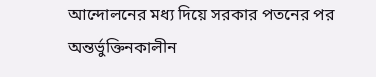আন্দোলনের মধ্য দিয়ে সরকার পতনের পর অন্তর্ভুক্তিনকালীন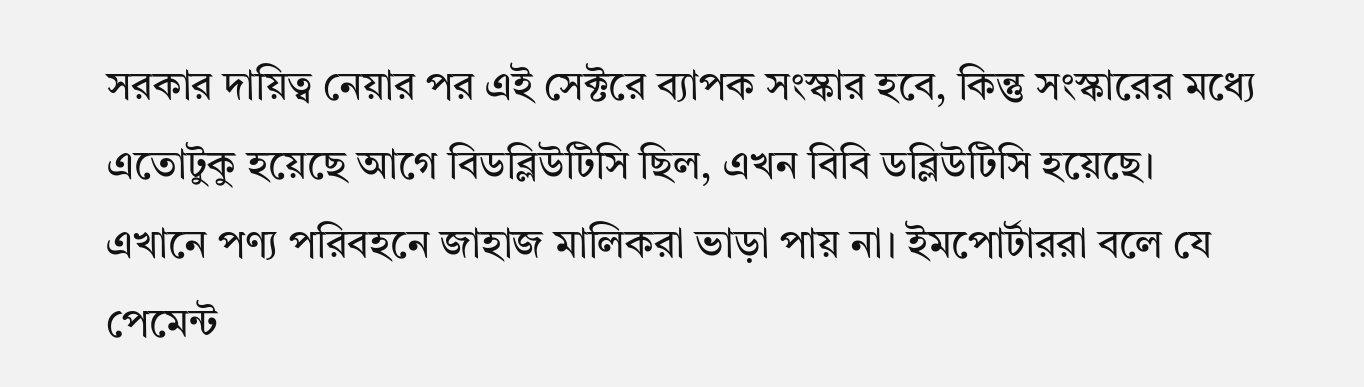সরকার দায়িত্ব নেয়ার পর এই সেক্টরে ব্যাপক সংস্কার হবে, কিন্তু সংস্কারের মধ্যে এতোটুকু হয়েছে আগে বিডব্লিউটিসি ছিল, এখন বিবি ডব্লিউটিসি হয়েছে।
এখানে পণ্য পরিবহনে জাহাজ মালিকরা ভাড়া পায় না। ইমপোর্টাররা বলে যে পেমেন্ট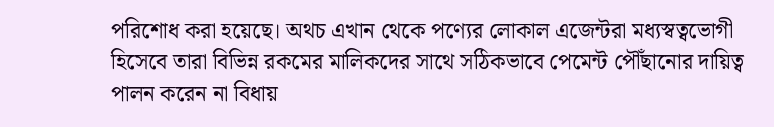পরিশোধ করা হয়েছে। অথচ এখান থেকে পণ্যের লোকাল এজেন্টরা মধ্যস্বত্বভোগী হিসেবে তারা বিভিন্ন রকমের মালিকদের সাথে সঠিকভাবে পেমেন্ট পৌঁছানোর দায়িত্ব পালন করেন না বিধায়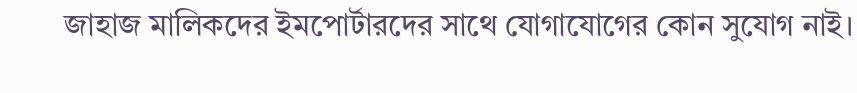জাহাজ মালিকদের ইমপোর্টারদের সাথে যোগাযোগের কোন সুযোগ নাই।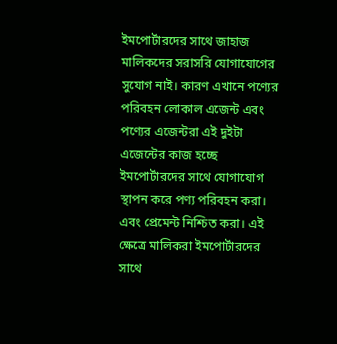ইমপোর্টারদের সাথে জাহাজ মালিকদের সরাসরি যোগাযোগের সুযোগ নাই। কারণ এখানে পণ্যের পরিবহন লোকাল এজেন্ট এবং পণ্যের এজেন্টরা এই দুইটা এজেন্টের কাজ হচ্ছে ইমপোর্টারদের সাথে যোগাযোগ স্থাপন করে পণ্য পরিবহন করা। এবং প্রেমেন্ট নিশ্চিত করা। এই ক্ষেত্রে মালিকরা ইমপোর্টারদের সাথে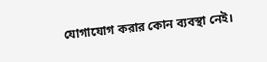যোগাযোগ করার কোন ব্যবস্থা নেই।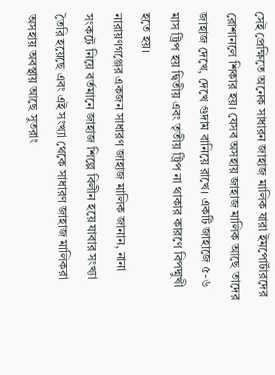সেই প্রেক্ষিতে অনেক সাধারন জাহাজ মালিক যারা ইমপোর্টারদের রোশানলে শিকার হয়। যেসব অসহায় জাহাজ মালিক আছে তাদের জাহাজ দেখে, দেখে গুদাম বানিয়ে রাখে। একটি জাহাজে ৫-৬ মাস ট্রিপ হয় দ্বিতীয় এবং তৃতীয় ট্রিপ না থাকার কারণে বিপদ্মুখী হতে হয়।
নারায়ণগঞ্জের একজন সাধারণ জাহাজ মালিক জানান, নানা সংকটে নিয়ে বর্তমানে জাহাজ শিল্পে বিলীন হয়ে যাবার সংখ্যা তৈরি হয়েছে এবং এই সংখ্যা থেকে সাধারণ জাহাজ মালিকরা অসহায় অবস্থায় আছে সুতরাং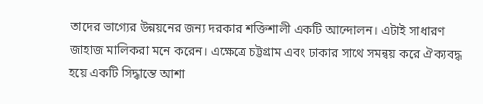তাদের ভাগ্যের উন্নয়নের জন্য দরকার শক্তিশালী একটি আন্দোলন। এটাই সাধারণ জাহাজ মালিকরা মনে করেন। এক্ষেত্রে চট্টগ্রাম এবং ঢাকার সাথে সমন্বয় করে ঐক্যবদ্ধ হয়ে একটি সিদ্ধান্তে আশা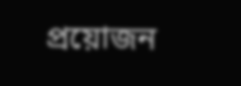প্রয়োজন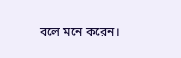বলে মনে করেন।